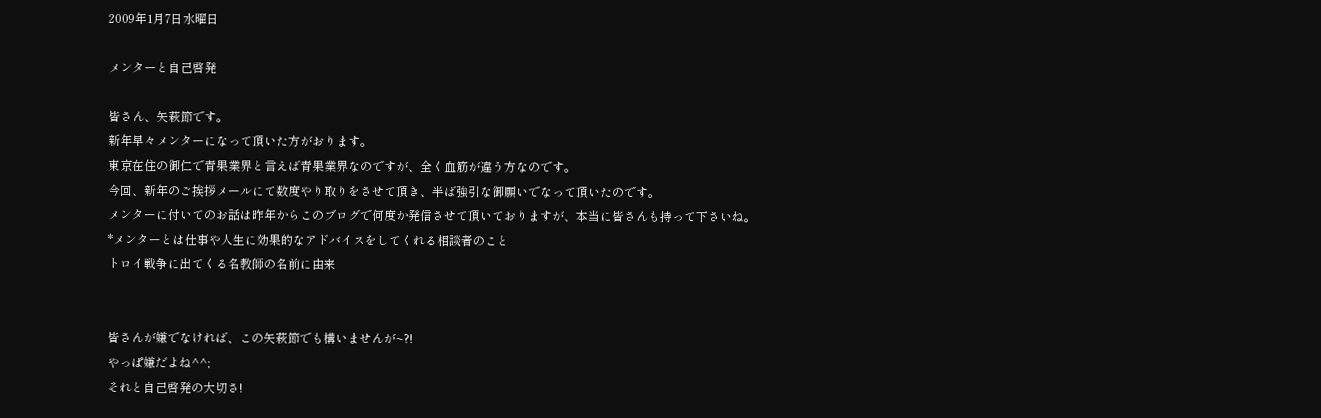2009年1月7日水曜日

メンターと自己啓発

皆さん、矢萩節です。
新年早々メンターになって頂いた方がおります。
東京在住の御仁で青果業界と言えば青果業界なのですが、全く血筋が違う方なのです。
今回、新年のご挨拶メールにて数度やり取りをさせて頂き、半ば強引な御願いでなって頂いたのです。
メンターに付いてのお話は昨年からこのブログで何度か発信させて頂いておりますが、本当に皆さんも持って下さいね。
*メンターとは仕事や人生に効果的なアドバイスをしてくれる相談者のこと
トロイ戦争に出てくる名教師の名前に由来


皆さんが嫌でなければ、この矢萩節でも構いませんが~?!
やっぱ嫌だよね^^;
それと自己啓発の大切さ!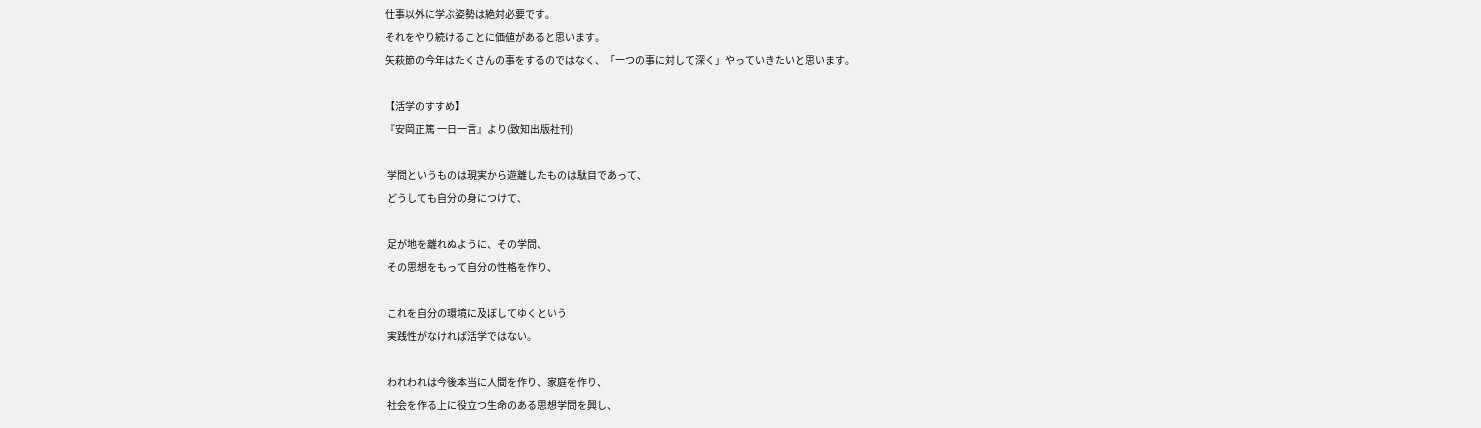仕事以外に学ぶ姿勢は絶対必要です。
それをやり続けることに価値があると思います。
矢萩節の今年はたくさんの事をするのではなく、「一つの事に対して深く」やっていきたいと思います。

【活学のすすめ】
『安岡正篤 一日一言』より(致知出版社刊)

 学問というものは現実から遊離したものは駄目であって、
 どうしても自分の身につけて、

 足が地を離れぬように、その学問、
 その思想をもって自分の性格を作り、

 これを自分の環境に及ぼしてゆくという
 実践性がなければ活学ではない。

 われわれは今後本当に人間を作り、家庭を作り、
 社会を作る上に役立つ生命のある思想学問を興し、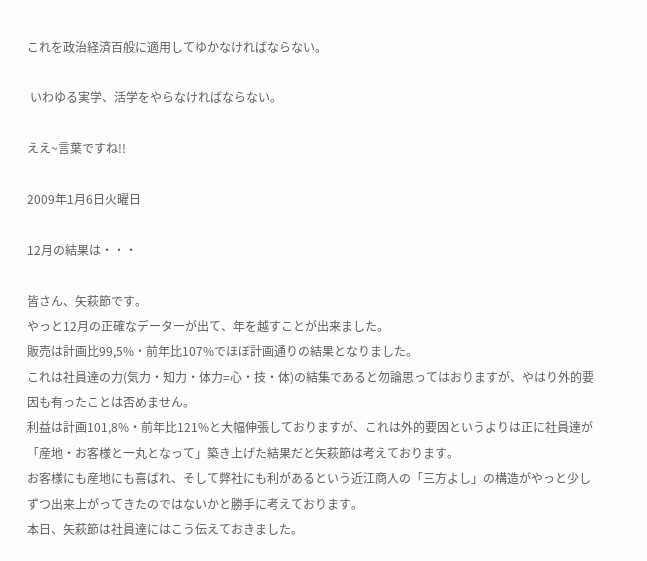これを政治経済百般に適用してゆかなければならない。

 いわゆる実学、活学をやらなければならない。

ええ~言葉ですね!!

2009年1月6日火曜日

12月の結果は・・・

皆さん、矢萩節です。
やっと12月の正確なデーターが出て、年を越すことが出来ました。
販売は計画比99,5%・前年比107%でほぼ計画通りの結果となりました。
これは社員達の力(気力・知力・体力=心・技・体)の結集であると勿論思ってはおりますが、やはり外的要因も有ったことは否めません。
利益は計画101,8%・前年比121%と大幅伸張しておりますが、これは外的要因というよりは正に社員達が「産地・お客様と一丸となって」築き上げた結果だと矢萩節は考えております。
お客様にも産地にも喜ばれ、そして弊社にも利があるという近江商人の「三方よし」の構造がやっと少しずつ出来上がってきたのではないかと勝手に考えております。
本日、矢萩節は社員達にはこう伝えておきました。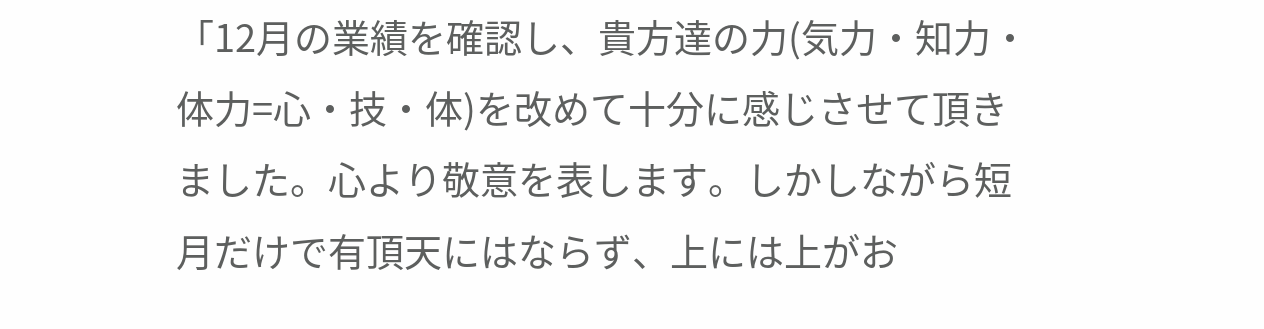「12月の業績を確認し、貴方達の力(気力・知力・体力=心・技・体)を改めて十分に感じさせて頂きました。心より敬意を表します。しかしながら短月だけで有頂天にはならず、上には上がお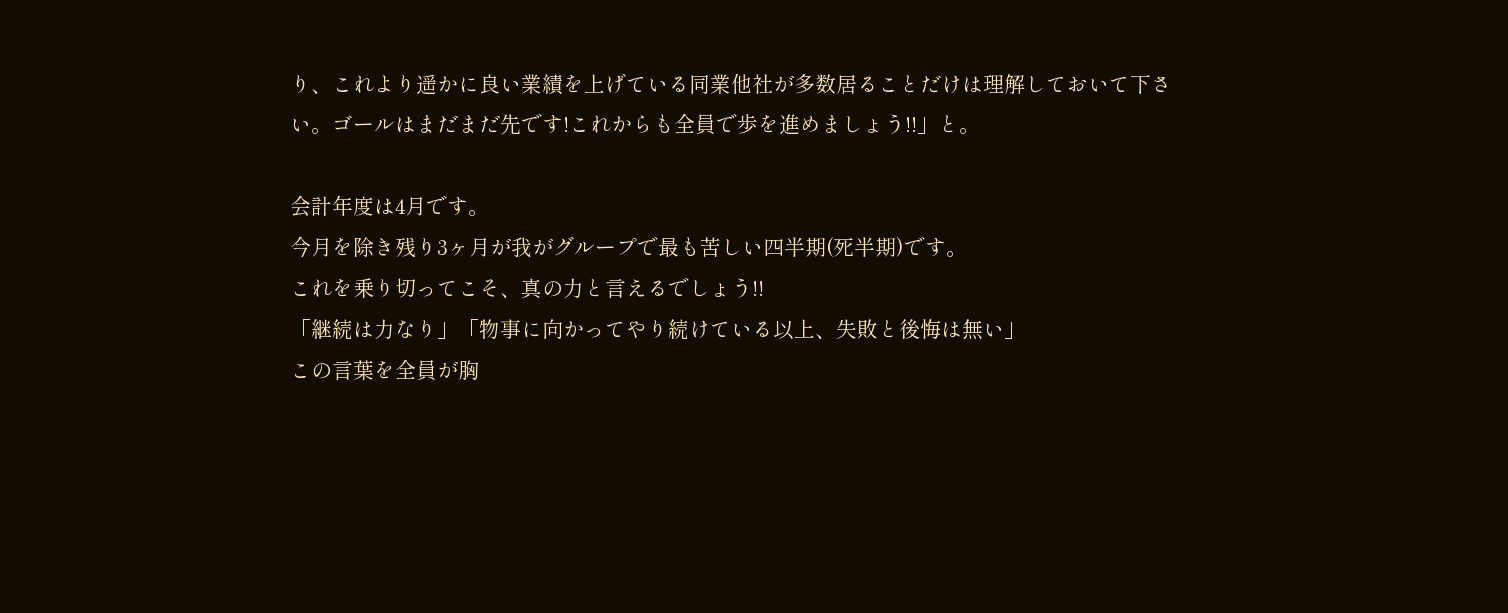り、これより遥かに良い業績を上げている同業他社が多数居ることだけは理解しておいて下さい。ゴールはまだまだ先です!これからも全員で歩を進めましょう!!」と。

会計年度は4月です。
今月を除き残り3ヶ月が我がグループで最も苦しい四半期(死半期)です。
これを乗り切ってこそ、真の力と言えるでしょう!!
「継続は力なり」「物事に向かってやり続けている以上、失敗と後悔は無い」
この言葉を全員が胸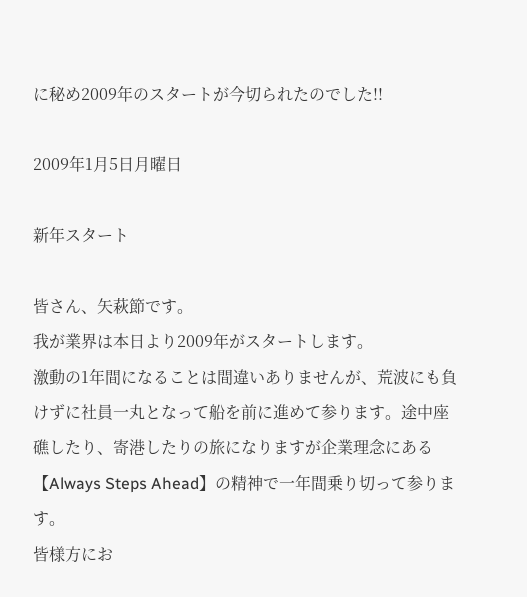に秘め2009年のスタートが今切られたのでした!!

2009年1月5日月曜日

新年スタート

皆さん、矢萩節です。
我が業界は本日より2009年がスタートします。
激動の1年間になることは間違いありませんが、荒波にも負けずに社員一丸となって船を前に進めて参ります。途中座礁したり、寄港したりの旅になりますが企業理念にある【Always Steps Ahead】の精神で一年間乗り切って参ります。
皆様方にお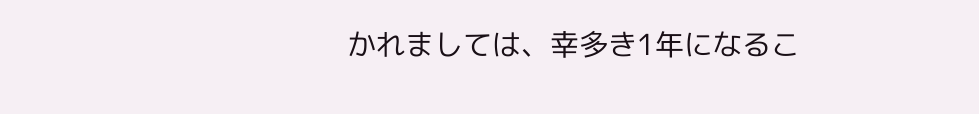かれましては、幸多き1年になるこ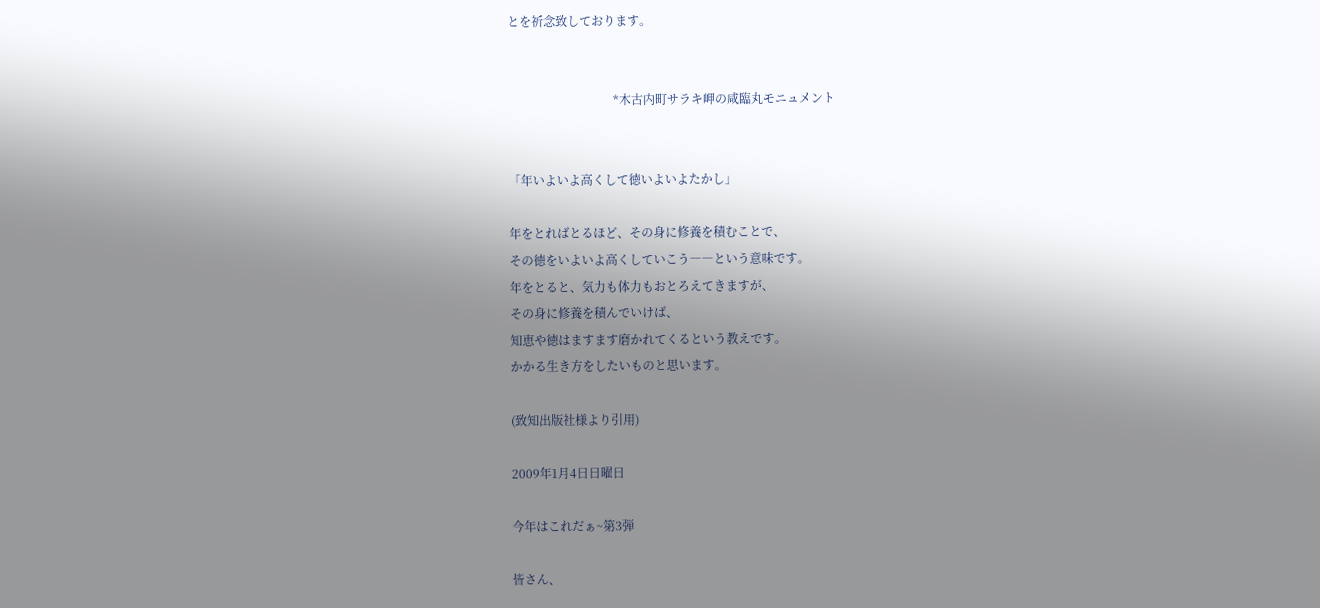とを祈念致しております。


                                   *木古内町サラキ岬の咸臨丸モニュメント


「年いよいよ高くして徳いよいよたかし」

年をとればとるほど、その身に修養を積むことで、
その徳をいよいよ高くしていこう――という意味です。
年をとると、気力も体力もおとろえてきますが、
その身に修養を積んでいけば、
知恵や徳はますます磨かれてくるという教えです。
かかる生き方をしたいものと思います。

(致知出版社様より引用)

2009年1月4日日曜日

今年はこれだぁ~第3弾

皆さん、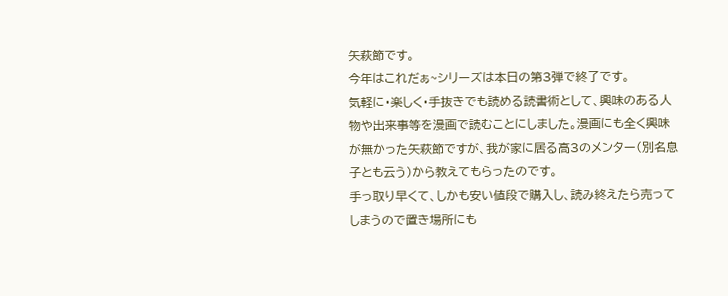矢萩節です。
今年はこれだぁ~シリーズは本日の第3弾で終了です。
気軽に・楽しく・手抜きでも読める読書術として、興味のある人物や出来事等を漫画で読むことにしました。漫画にも全く興味が無かった矢萩節ですが、我が家に居る高3のメンター(別名息子とも云う)から教えてもらったのです。
手っ取り早くて、しかも安い値段で購入し、読み終えたら売ってしまうので置き場所にも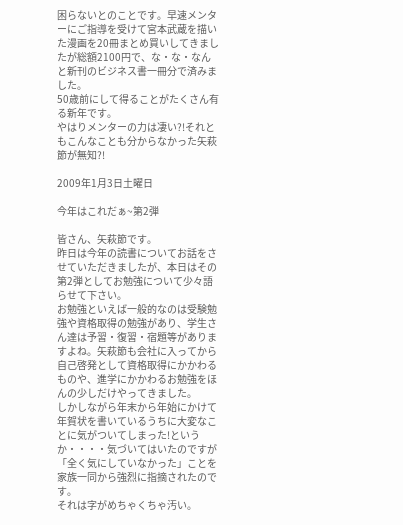困らないとのことです。早速メンターにご指導を受けて宮本武蔵を描いた漫画を20冊まとめ買いしてきましたが総額2100円で、な・な・なんと新刊のビジネス書一冊分で済みました。
50歳前にして得ることがたくさん有る新年です。
やはりメンターの力は凄い?!それともこんなことも分からなかった矢萩節が無知?!

2009年1月3日土曜日

今年はこれだぁ~第2弾

皆さん、矢萩節です。
昨日は今年の読書についてお話をさせていただきましたが、本日はその第2弾としてお勉強について少々語らせて下さい。
お勉強といえば一般的なのは受験勉強や資格取得の勉強があり、学生さん達は予習・復習・宿題等がありますよね。矢萩節も会社に入ってから自己啓発として資格取得にかかわるものや、進学にかかわるお勉強をほんの少しだけやってきました。
しかしながら年末から年始にかけて年賀状を書いているうちに大変なことに気がついてしまった!というか・・・・気づいてはいたのですが「全く気にしていなかった」ことを家族一同から強烈に指摘されたのです。
それは字がめちゃくちゃ汚い。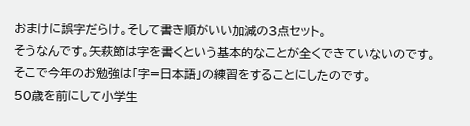おまけに誤字だらけ。そして書き順がいい加減の3点セット。
そうなんです。矢萩節は字を書くという基本的なことが全くできていないのです。
そこで今年のお勉強は「字=日本語」の練習をすることにしたのです。
50歳を前にして小学生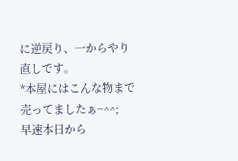に逆戻り、一からやり直しです。
*本屋にはこんな物まで売ってましたぁ~^^;
早速本日から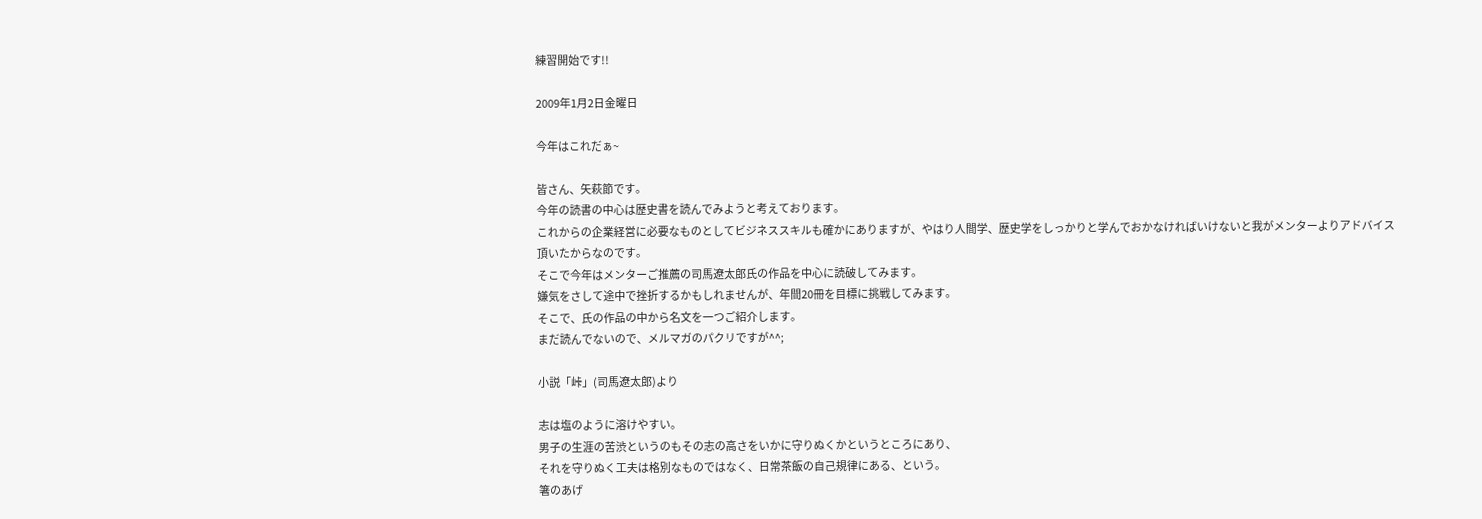練習開始です!!

2009年1月2日金曜日

今年はこれだぁ~

皆さん、矢萩節です。
今年の読書の中心は歴史書を読んでみようと考えております。
これからの企業経営に必要なものとしてビジネススキルも確かにありますが、やはり人間学、歴史学をしっかりと学んでおかなければいけないと我がメンターよりアドバイス頂いたからなのです。
そこで今年はメンターご推薦の司馬遼太郎氏の作品を中心に読破してみます。
嫌気をさして途中で挫折するかもしれませんが、年間20冊を目標に挑戦してみます。
そこで、氏の作品の中から名文を一つご紹介します。
まだ読んでないので、メルマガのパクリですが^^;

小説「峠」(司馬遼太郎)より

志は塩のように溶けやすい。
男子の生涯の苦渋というのもその志の高さをいかに守りぬくかというところにあり、
それを守りぬく工夫は格別なものではなく、日常茶飯の自己規律にある、という。
箸のあげ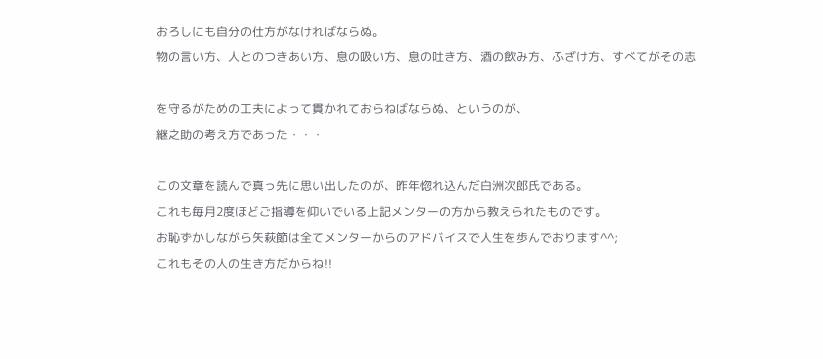おろしにも自分の仕方がなければならぬ。
物の言い方、人とのつきあい方、息の吸い方、息の吐き方、酒の飲み方、ふざけ方、すべてがその志

を守るがための工夫によって貫かれておらねばならぬ、というのが、
継之助の考え方であった・・・

この文章を読んで真っ先に思い出したのが、昨年惚れ込んだ白洲次郎氏である。
これも毎月2度ほどご指導を仰いでいる上記メンターの方から教えられたものです。
お恥ずかしながら矢萩節は全てメンターからのアドバイスで人生を歩んでおります^^;
これもその人の生き方だからね!!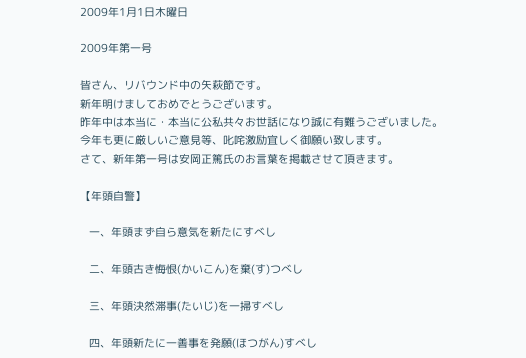2009年1月1日木曜日

2009年第一号

皆さん、リバウンド中の矢萩節です。
新年明けましておめでとうございます。
昨年中は本当に・本当に公私共々お世話になり誠に有難うございました。
今年も更に厳しいご意見等、叱咤激励宜しく御願い致します。
さて、新年第一号は安岡正篤氏のお言葉を掲載させて頂きます。

【年頭自警】

   一、年頭まず自ら意気を新たにすべし

   二、年頭古き悔恨(かいこん)を棄(す)つべし

   三、年頭決然滞事(たいじ)を一掃すべし

   四、年頭新たに一善事を発願(ほつがん)すべし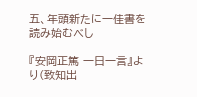五、年頭新たに一佳書を読み始むべし

『安岡正篤 一日一言』より(致知出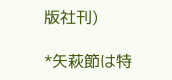版社刊)

*矢萩節は特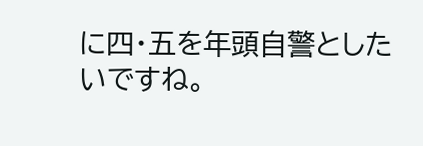に四・五を年頭自警としたいですね。